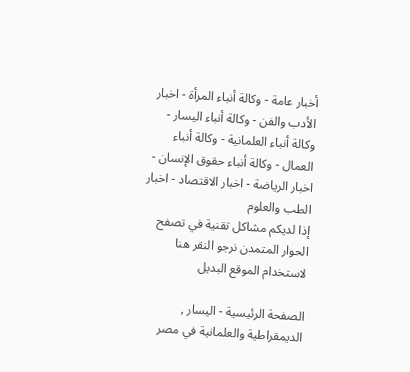أخبار عامة - وكالة أنباء المرأة - اخبار الأدب والفن - وكالة أنباء اليسار - وكالة أنباء العلمانية - وكالة أنباء العمال - وكالة أنباء حقوق الإنسان - اخبار الرياضة - اخبار الاقتصاد - اخبار الطب والعلوم
إذا لديكم مشاكل تقنية في تصفح الحوار المتمدن نرجو النقر هنا لاستخدام الموقع البديل

الصفحة الرئيسية - اليسار , الديمقراطية والعلمانية في مصر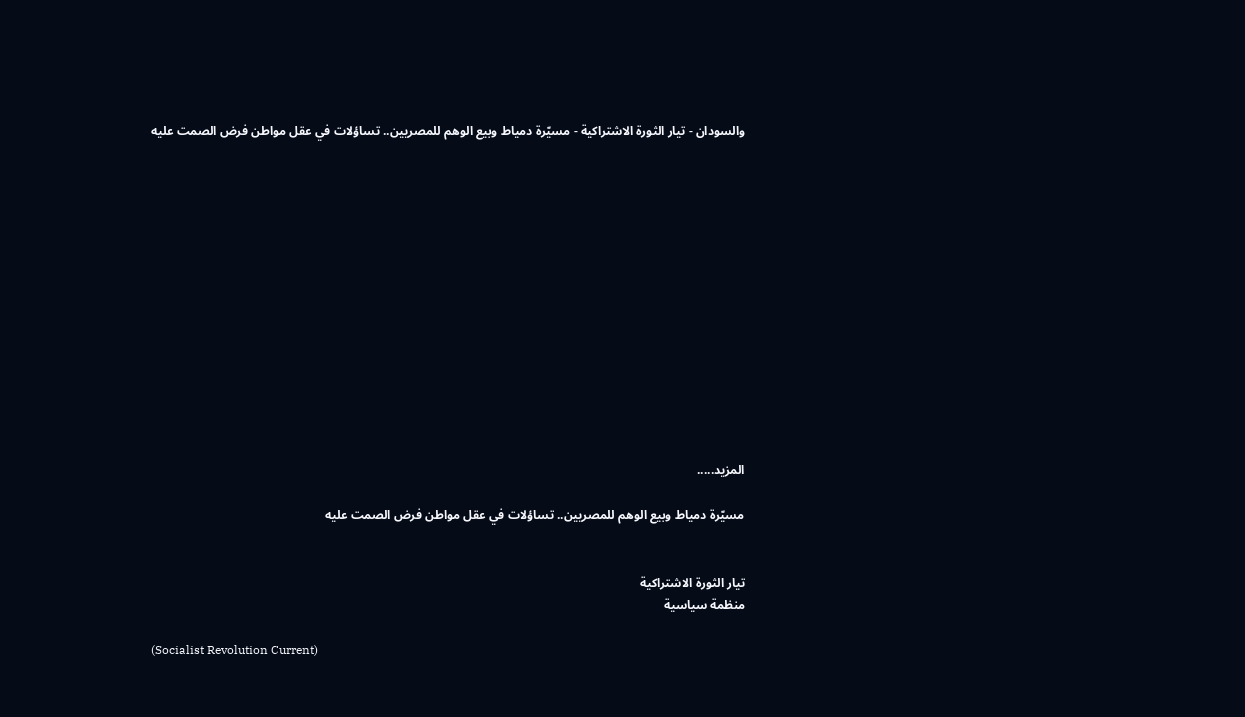والسودان - تيار الثورة الاشتراكية - مسيّرة دمياط وبيع الوهم للمصريين.. تساؤلات في عقل مواطن فرض الصمت عليه














المزيد.....

مسيّرة دمياط وبيع الوهم للمصريين.. تساؤلات في عقل مواطن فرض الصمت عليه


تيار الثورة الاشتراكية
منظمة سياسية

(Socialist Revolution Current)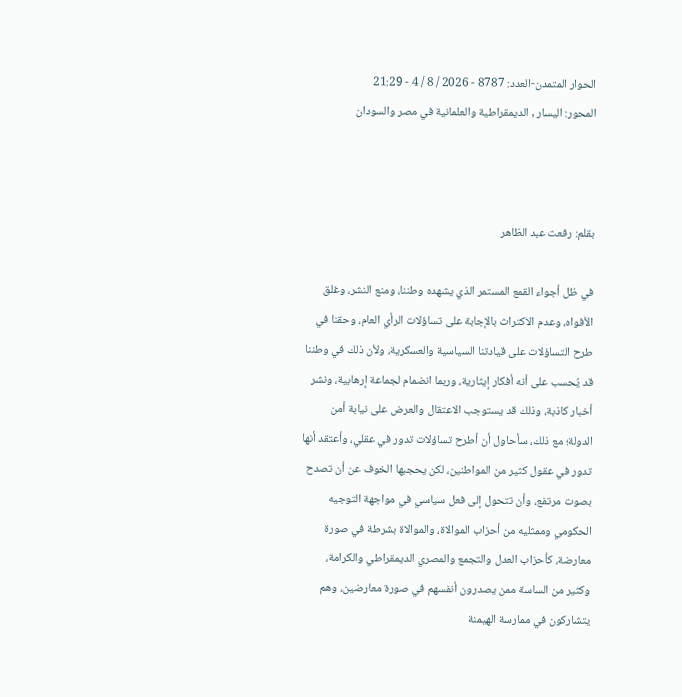الحوار المتمدن-العدد: 8787 - 2026 / 8 / 4 - 21:29
المحور: اليسار , الديمقراطية والعلمانية في مصر والسودان



بقلم: رفعت عبد الظاهر

في ظل أجواء القمع المستمر الذي يشهده وطننا، ومنع النشر، وغلق الأفواه، وعدم الاكتراث بالإجابة على تساؤلات الرأي العام، وحقنا في طرح التساؤلات على قيادتنا السياسية والعسكرية، ولأن ذلك في وطننا قد يُحسب على أنه أفكار إيثارية، وربما انضمام لجماعة إرهابية، ونشر أخبار كاذبة، وذلك قد يستوجب الاعتقال والعرض على نيابة أمن الدولة؛ مع ذلك، سأحاول أن أطرح تساؤلات تدور في عقلي، وأعتقد أنها تدور في عقول كثير من المواطنين، لكن يحجبها الخوف عن أن تصدح بصوت مرتفع، وأن تتحول إلى فعل سياسي في مواجهة التوجيه الحكومي وممثليه من أحزاب الموالاة، والموالاة بشرطة في صورة معارضة، كأحزاب العدل والتجمع والمصري الديمقراطي والكرامة، وكثير من الساسة ممن يصدرون أنفسهم في صورة معارضين، وهم يتشاركون في ممارسة الهيمنة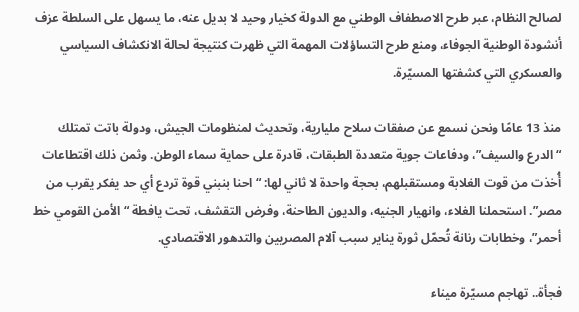لصالح النظام، عبر طرح الاصطفاف الوطني مع الدولة كخيار وحيد لا بديل عنه، ما يسهل على السلطة عزف أنشودة الوطنية الجوفاء، ومنع طرح التساؤلات المهمة التي ظهرت كنتيجة لحالة الانكشاف السياسي والعسكري التي كشفتها المسيّرة.

منذ 13 عامًا ونحن نسمع عن صفقات سلاح مليارية، وتحديث لمنظومات الجيش، ودولة باتت تمتلك “الدرع والسيف”، ودفاعات جوية متعددة الطبقات، قادرة على حماية سماء الوطن. وثمن ذلك اقتطاعات أُخذت من قوت الغلابة ومستقبلهم، بحجة واحدة لا ثاني لها: “احنا بنبني قوة تردع أي حد يفكر يقرب من مصر”. استحملنا الغلاء، وانهيار الجنيه، والديون الطاحنة، وفرض التقشف، تحت يافطة “الأمن القومي خط أحمر”، وخطابات رنانة تُحمّل ثورة يناير سبب آلام المصريين والتدهور الاقتصادي.

فجأة.. تهاجم مسيّرة ميناء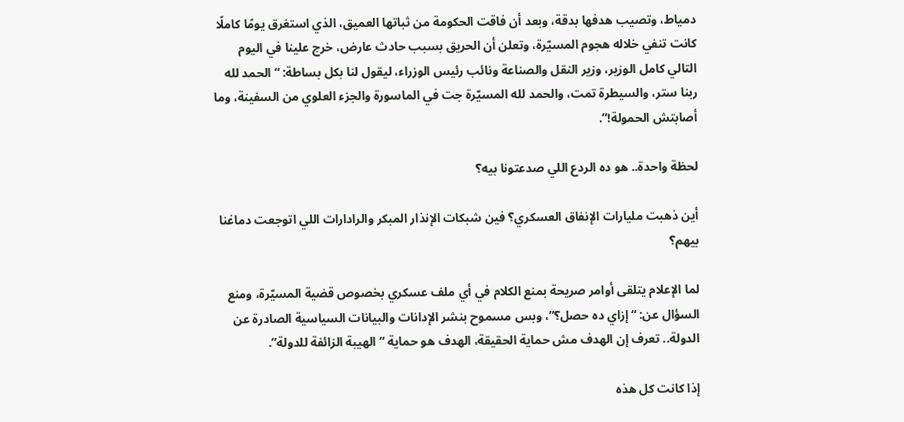دمياط، وتصيب هدفها بدقة، وبعد أن فاقت الحكومة من ثباتها العميق، الذي استغرق يومًا كاملًا كانت تنفي خلاله هجوم المسيّرة، وتعلن أن الحريق بسبب حادث عارض، خرج علينا في اليوم التالي كامل الوزير، وزير النقل والصناعة ونائب رئيس الوزراء، ليقول لنا بكل بساطة: “الحمد لله ربنا ستر، والسيطرة تمت، والحمد لله المسيّرة جت في الماسورة والجزء العلوي من السفينة، وما أصابتش الحمولة!”.

لحظة واحدة.. هو ده الردع اللي صدعتونا بيه؟

أين ذهبت مليارات الإنفاق العسكري؟ فين شبكات الإنذار المبكر والرادارات اللي اتوجعت دماغنا بيهم؟

لما الإعلام يتلقى أوامر صريحة بمنع الكلام في أي ملف عسكري بخصوص قضية المسيّرة، ومنع السؤال عن: “إزاي ده حصل؟”، وبس مسموح بنشر الإدانات والبيانات السياسية الصادرة عن الدولة.. تعرف إن الهدف مش حماية الحقيقة، الهدف هو حماية “الهيبة الزائفة للدولة”.

إذا كانت كل هذه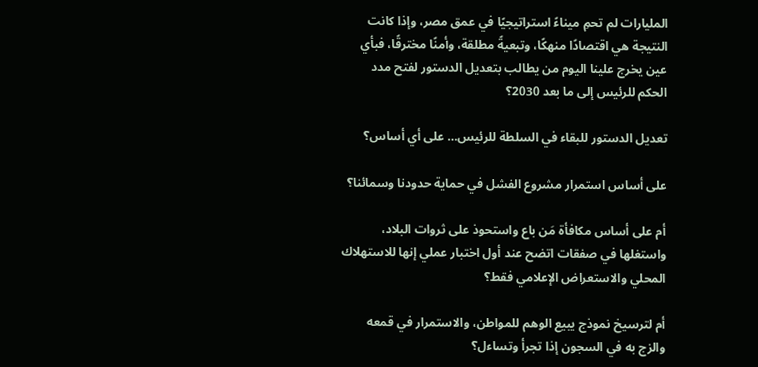المليارات لم تحمِ ميناءً استراتيجيًا في عمق مصر، وإذا كانت النتيجة هي اقتصادًا منهكًا، وتبعيةً مطلقة، وأمنًا مخترقًا، فبأي عين يخرج علينا اليوم من يطالب بتعديل الدستور لفتح مدد الحكم للرئيس إلى ما بعد 2030؟

تعديل الدستور للبقاء في السلطة للرئيس… على أي أساس؟

على أساس استمرار مشروع الفشل في حماية حدودنا وسمائنا؟

أم على أساس مكافأة مَن باع واستحوذ على ثروات البلاد، واستغلها في صفقات اتضح عند أول اختبار عملي إنها للاستهلاك المحلي والاستعراض الإعلامي فقط؟

أم لترسيخ نموذج يبيع الوهم للمواطن، والاستمرار في قمعه والزج به في السجون إذا تجرأ وتساءل؟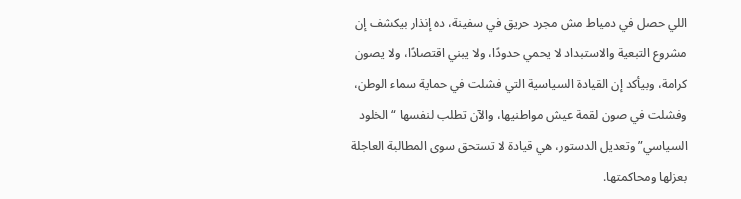اللي حصل في دمياط مش مجرد حريق في سفينة، ده إنذار بيكشف إن مشروع التبعية والاستبداد لا يحمي حدودًا، ولا يبني اقتصادًا، ولا يصون كرامة، وبيأكد إن القيادة السياسية التي فشلت في حماية سماء الوطن، وفشلت في صون لقمة عيش مواطنيها، والآن تطلب لنفسها “الخلود السياسي” وتعديل الدستور، هي قيادة لا تستحق سوى المطالبة العاجلة بعزلها ومحاكمتها.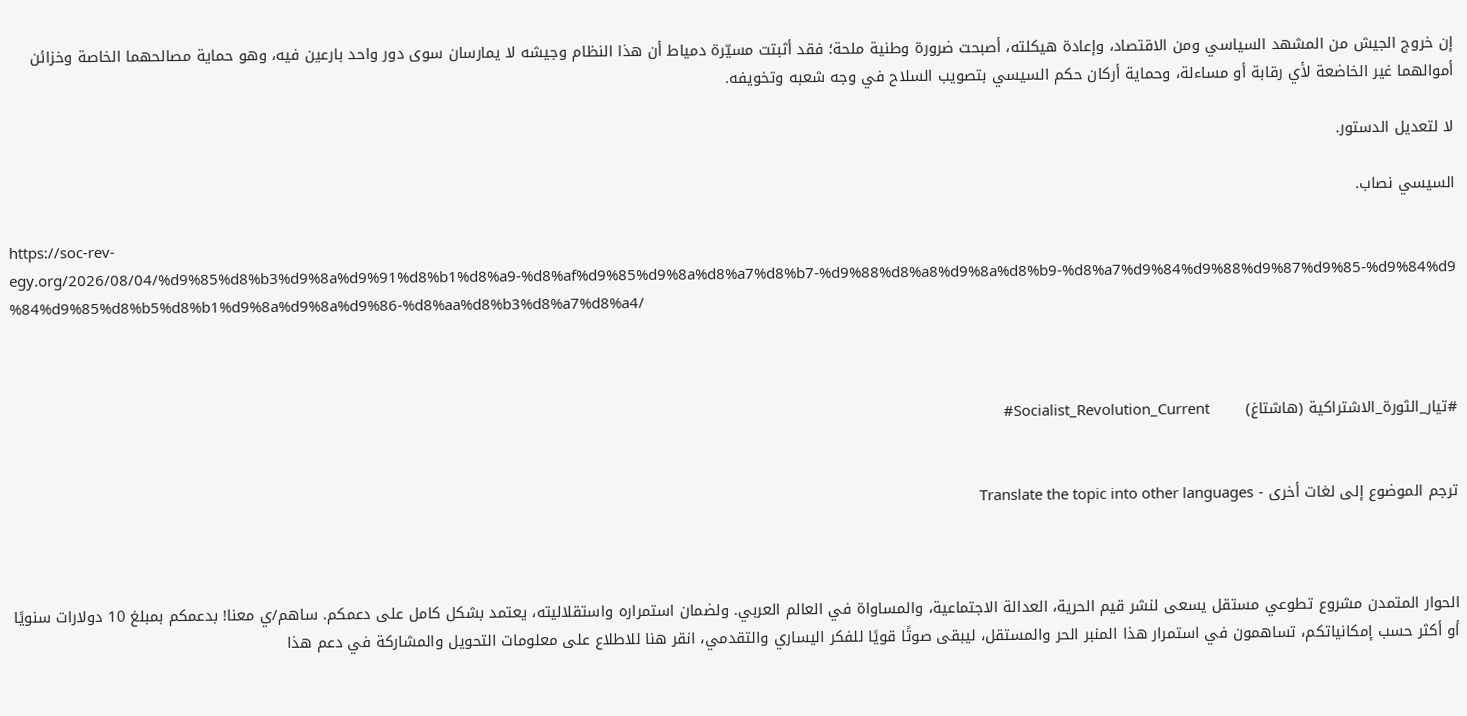إن خروج الجيش من المشهد السياسي ومن الاقتصاد، وإعادة هيكلته، أصبحت ضرورة وطنية ملحة؛ فقد أثبتت مسيّرة دمياط أن هذا النظام وجيشه لا يمارسان سوى دور واحد بارعين فيه، وهو حماية مصالحهما الخاصة وخزائن أموالهما غير الخاضعة لأي رقابة أو مساءلة، وحماية أركان حكم السيسي بتصويب السلاح في وجه شعبه وتخويفه.

لا لتعديل الدستور.

السيسي نصاب.

https://soc-rev-egy.org/2026/08/04/%d9%85%d8%b3%d9%8a%d9%91%d8%b1%d8%a9-%d8%af%d9%85%d9%8a%d8%a7%d8%b7-%d9%88%d8%a8%d9%8a%d8%b9-%d8%a7%d9%84%d9%88%d9%87%d9%85-%d9%84%d9%84%d9%85%d8%b5%d8%b1%d9%8a%d9%8a%d9%86-%d8%aa%d8%b3%d8%a7%d8%a4/



#تيار_الثورة_الاشتراكية (هاشتاغ)       Socialist_Revolution_Current#


ترجم الموضوع إلى لغات أخرى - Translate the topic into other languages



الحوار المتمدن مشروع تطوعي مستقل يسعى لنشر قيم الحرية، العدالة الاجتماعية، والمساواة في العالم العربي. ولضمان استمراره واستقلاليته، يعتمد بشكل كامل على دعمكم. ساهم/ي معنا! بدعمكم بمبلغ 10 دولارات سنويًا أو أكثر حسب إمكانياتكم، تساهمون في استمرار هذا المنبر الحر والمستقل، ليبقى صوتًا قويًا للفكر اليساري والتقدمي، انقر هنا للاطلاع على معلومات التحويل والمشاركة في دعم هذا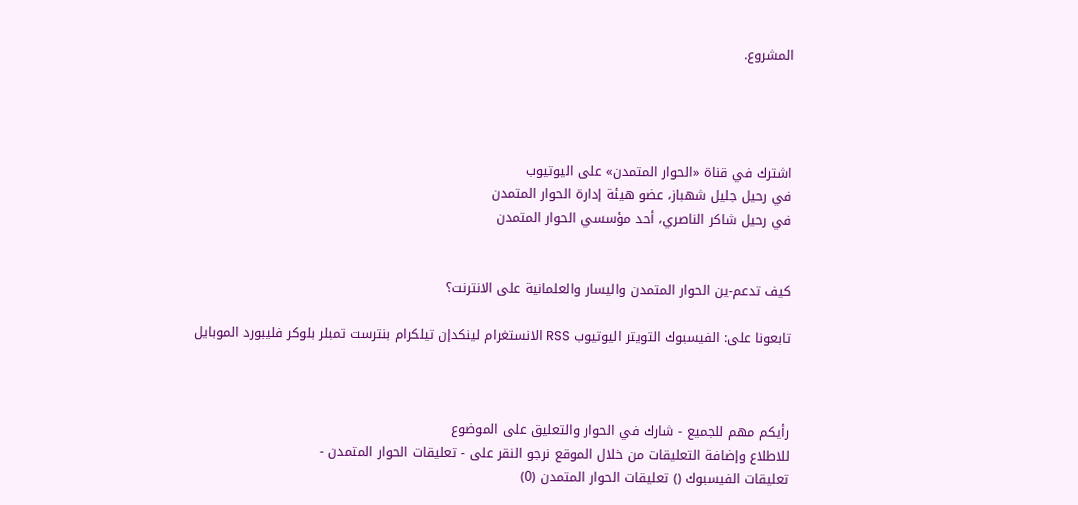المشروع.




اشترك في قناة «الحوار المتمدن» على اليوتيوب
في رحيل جليل شهباز، عضو هيئة إدارة الحوار المتمدن
في رحيل شاكر الناصري، أحد مؤسسي الحوار المتمدن


كيف تدعم-ين الحوار المتمدن واليسار والعلمانية على الانترنت؟

تابعونا على: الفيسبوك التويتر اليوتيوب RSS الانستغرام لينكدإن تيلكرام بنترست تمبلر بلوكر فليبورد الموبايل



رأيكم مهم للجميع - شارك في الحوار والتعليق على الموضوع
للاطلاع وإضافة التعليقات من خلال الموقع نرجو النقر على - تعليقات الحوار المتمدن -
تعليقات الفيسبوك () تعليقات الحوار المتمدن (0)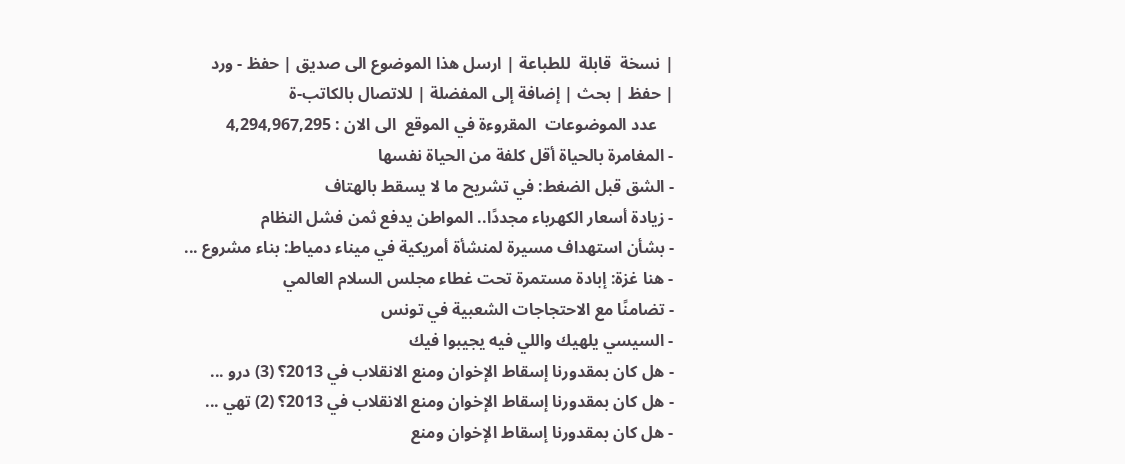| نسخة  قابلة  للطباعة | ارسل هذا الموضوع الى صديق | حفظ - ورد
| حفظ | بحث | إضافة إلى المفضلة | للاتصال بالكاتب-ة
    عدد الموضوعات  المقروءة في الموقع  الى الان : 4,294,967,295
- المغامرة بالحياة أقل كلفة من الحياة نفسها
- الشق قبل الضغط: في تشريح ما لا يسقط بالهتاف
- زيادة أسعار الكهرباء مجددًا.. المواطن يدفع ثمن فشل النظام
- بشأن استهداف مسيرة لمنشأة أمريكية في ميناء دمياط: بناء مشروع ...
- هنا غزة: إبادة مستمرة تحت غطاء مجلس السلام العالمي
- تضامنًا مع الاحتجاجات الشعبية في تونس
- السيسي يلهيك واللي فيه يجيبوا فيك
- هل كان بمقدورنا إسقاط الإخوان ومنع الانقلاب في 2013؟ (3) درو ...
- هل كان بمقدورنا إسقاط الإخوان ومنع الانقلاب في 2013؟ (2) تهي ...
- هل كان بمقدورنا إسقاط الإخوان ومنع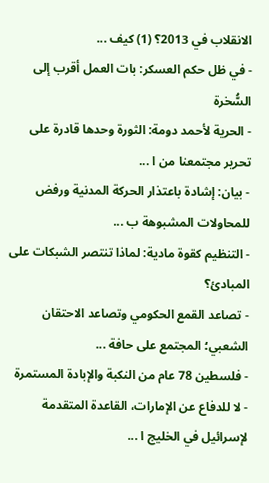الانقلاب في 2013؟ (1) كيف ...
- في ظل حكم العسكر: بات العمل أقرب إلى السُّخرة
- الحرية لأحمد دومة: الثورة وحدها قادرة على تحرير مجتمعنا من ا ...
- بيان: إشادة باعتذار الحركة المدنية ورفض للمحاولات المشبوهة ب ...
- التنظيم كقوة مادية: لماذا تنتصر الشبكات على المبادئ؟
- تصاعد القمع الحكومي وتصاعد الاحتقان الشعبي؛ المجتمع على حافة ...
- فلسطين 78 عام من النكبة والإبادة المستمرة
- لا للدفاع عن الإمارات، القاعدة المتقدمة لإسرائيل في الخليج ا ...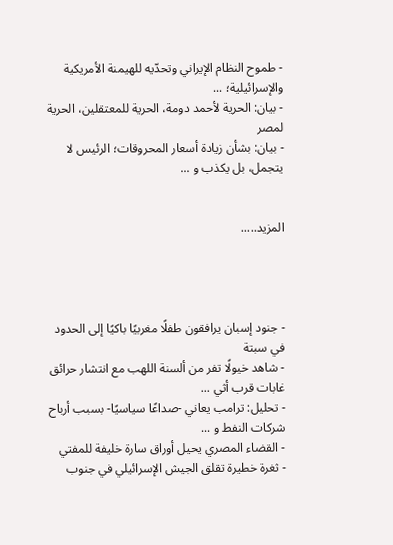- طموح النظام الإيراني وتحدّيه للهيمنة الأمريكية والإسرائيلية؛ ...
- بيان: الحرية لأحمد دومة، الحرية للمعتقلين، الحرية لمصر
- بيان: بشأن زيادة أسعار المحروقات؛ الرئيس لا يتجمل، بل يكذب و ...


المزيد.....




- جنود إسبان يرافقون طفلًا مغربيًا باكيًا إلى الحدود في سبتة
- شاهد خيولًا تفر من ألسنة اللهب مع انتشار حرائق غابات قرب أثي ...
- تحليل: ترامب يعاني -صداعًا سياسيًا- بسبب أرباح شركات النفط و ...
- القضاء المصري يحيل أوراق سارة خليفة للمفتي
- ثغرة خطيرة تقلق الجيش الإسرائيلي في جنوب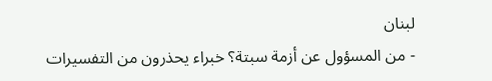لبنان
- من المسؤول عن أزمة سبتة؟ خبراء يحذرون من التفسيرات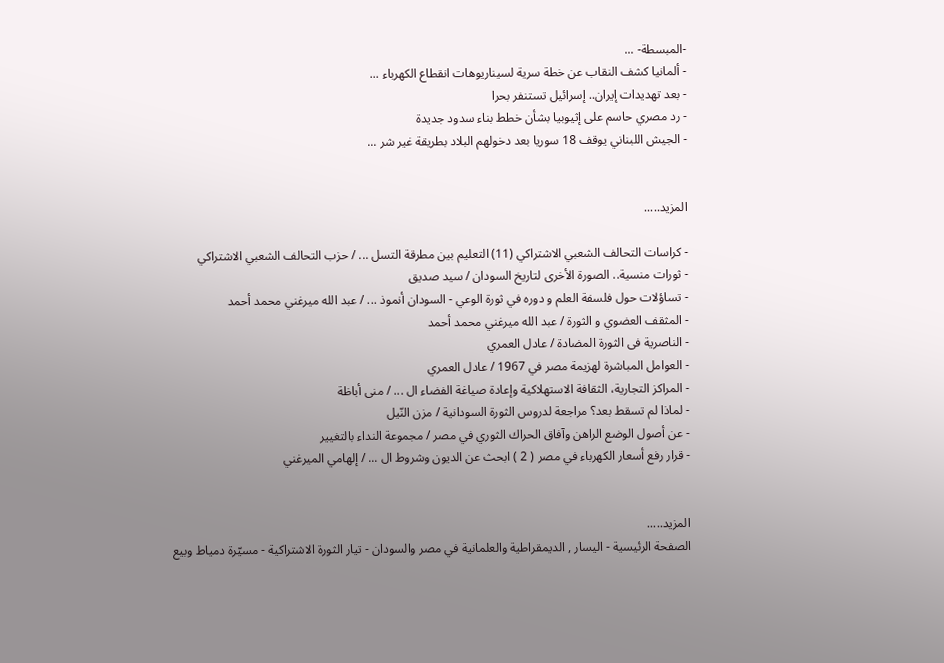-المبسطة- ...
- ألمانيا كشف النقاب عن خطة سرية لسيناريوهات انقطاع الكهرباء ...
- بعد تهديدات إيران.. إسرائيل تستنفر بحرا
- رد مصري حاسم على إثيوبيا بشأن خطط بناء سدود جديدة
- الجيش اللبناني يوقف 18 سوريا بعد دخولهم البلاد بطريقة غير شر ...


المزيد.....

- كراسات التحالف الشعبي الاشتراكي (11) التعليم بين مطرقة التسل ... / حزب التحالف الشعبي الاشتراكي
- ثورات منسية.. الصورة الأخرى لتاريخ السودان / سيد صديق
- تساؤلات حول فلسفة العلم و دوره في ثورة الوعي - السودان أنموذ ... / عبد الله ميرغني محمد أحمد
- المثقف العضوي و الثورة / عبد الله ميرغني محمد أحمد
- الناصرية فى الثورة المضادة / عادل العمري
- العوامل المباشرة لهزيمة مصر في 1967 / عادل العمري
- المراكز التجارية، الثقافة الاستهلاكية وإعادة صياغة الفضاء ال ... / منى أباظة
- لماذا لم تسقط بعد؟ مراجعة لدروس الثورة السودانية / مزن النّيل
- عن أصول الوضع الراهن وآفاق الحراك الثوري في مصر / مجموعة النداء بالتغيير
- قرار رفع أسعار الكهرباء في مصر ( 2 ) ابحث عن الديون وشروط ال ... / إلهامي الميرغني


المزيد.....
الصفحة الرئيسية - اليسار , الديمقراطية والعلمانية في مصر والسودان - تيار الثورة الاشتراكية - مسيّرة دمياط وبيع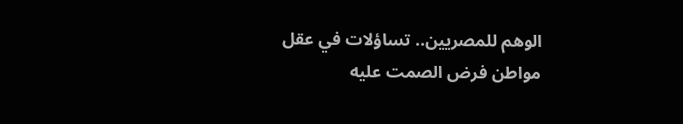الوهم للمصريين.. تساؤلات في عقل مواطن فرض الصمت عليه